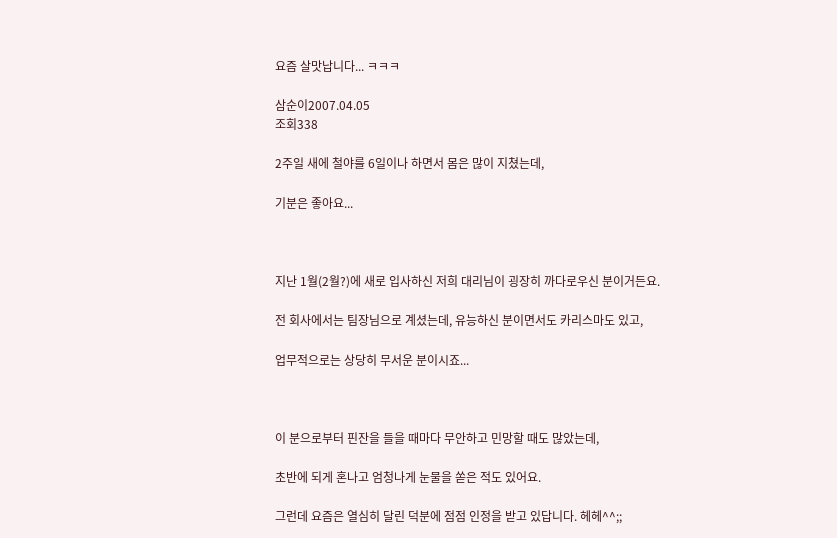요즘 살맛납니다... ㅋㅋㅋ

삼순이2007.04.05
조회338

2주일 새에 철야를 6일이나 하면서 몸은 많이 지쳤는데,

기분은 좋아요...



지난 1월(2월?)에 새로 입사하신 저희 대리님이 굉장히 까다로우신 분이거든요.

전 회사에서는 팀장님으로 계셨는데, 유능하신 분이면서도 카리스마도 있고,

업무적으로는 상당히 무서운 분이시죠...



이 분으로부터 핀잔을 들을 때마다 무안하고 민망할 때도 많았는데,

초반에 되게 혼나고 엄청나게 눈물을 쏟은 적도 있어요.

그런데 요즘은 열심히 달린 덕분에 점점 인정을 받고 있답니다. 헤헤^^;;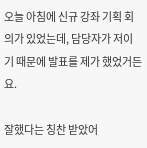오늘 아침에 신규 강좌 기획 회의가 있었는데, 담당자가 저이기 때문에 발표를 제가 했었거든요.

잘했다는 칭찬 받았어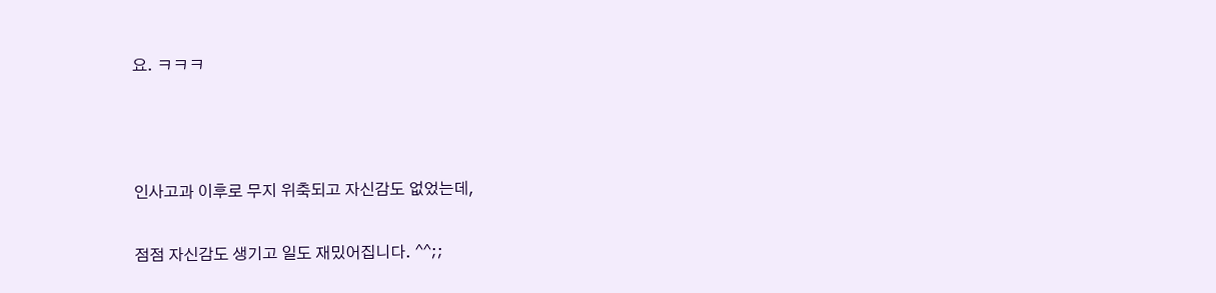요. ㅋㅋㅋ



인사고과 이후로 무지 위축되고 자신감도 없었는데,

점점 자신감도 생기고 일도 재밌어집니다. ^^;;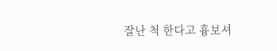잘난 척 한다고 흉보셔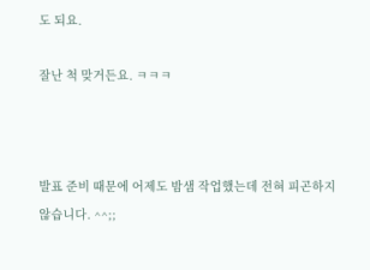도 되요.

잘난 척 맞거든요. ㅋㅋㅋ



발표 준비 때문에 어제도 밤샘 작업했는데 전혀 피곤하지 않습니다. ^^;;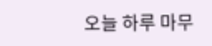오늘 하루 마무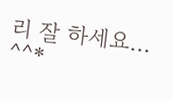리 잘 하세요... ^^*